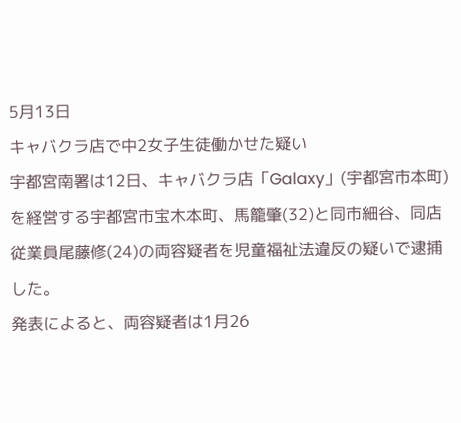5月13日
キャバクラ店で中2女子生徒働かせた疑い
宇都宮南署は12日、キャバクラ店「Galaxy」(宇都宮市本町)を経営する宇都宮市宝木本町、馬籠肇(32)と同市細谷、同店従業員尾藤修(24)の両容疑者を児童福祉法違反の疑いで逮捕した。
発表によると、両容疑者は1月26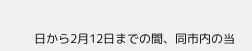日から2月12日までの間、同市内の当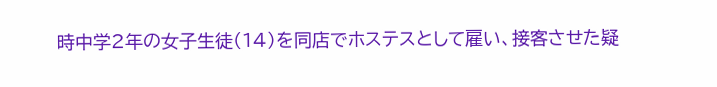時中学2年の女子生徒(14)を同店でホステスとして雇い、接客させた疑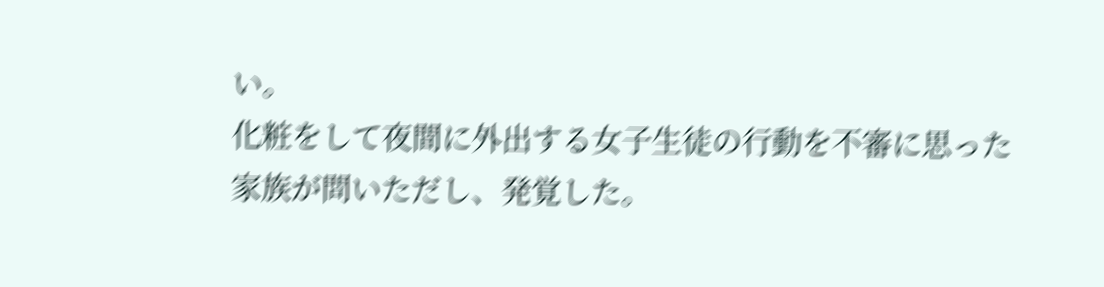い。
化粧をして夜間に外出する女子生徒の行動を不審に思った家族が問いただし、発覚した。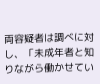両容疑者は調べに対し、「未成年者と知りながら働かせてい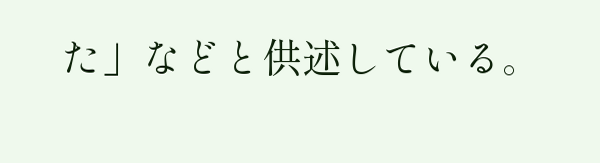た」などと供述している。